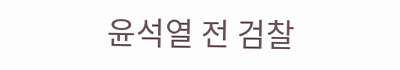윤석열 전 검찰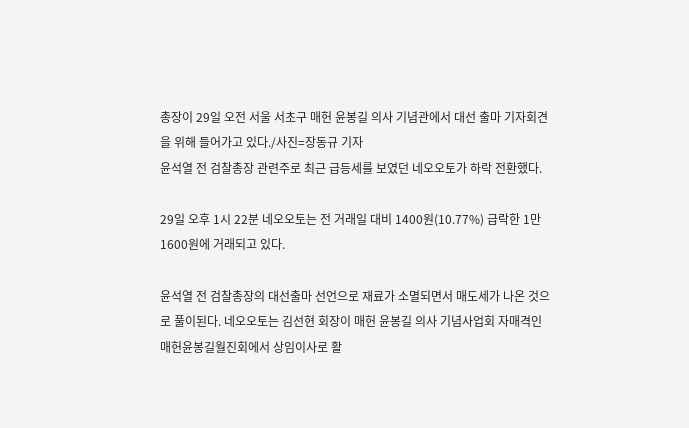총장이 29일 오전 서울 서초구 매헌 윤봉길 의사 기념관에서 대선 출마 기자회견을 위해 들어가고 있다./사진=장동규 기자
윤석열 전 검찰총장 관련주로 최근 급등세를 보였던 네오오토가 하락 전환했다.

29일 오후 1시 22분 네오오토는 전 거래일 대비 1400원(10.77%) 급락한 1만1600원에 거래되고 있다.

윤석열 전 검찰총장의 대선출마 선언으로 재료가 소멸되면서 매도세가 나온 것으로 풀이된다. 네오오토는 김선현 회장이 매헌 윤봉길 의사 기념사업회 자매격인 매헌윤봉길월진회에서 상임이사로 활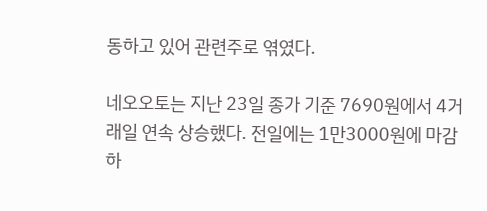동하고 있어 관련주로 엮였다.

네오오토는 지난 23일 종가 기준 7690원에서 4거래일 연속 상승했다. 전일에는 1만3000원에 마감하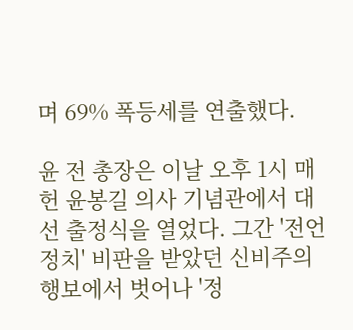며 69% 폭등세를 연출했다.

윤 전 총장은 이날 오후 1시 매헌 윤봉길 의사 기념관에서 대선 출정식을 열었다. 그간 '전언 정치' 비판을 받았던 신비주의 행보에서 벗어나 '정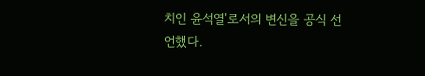치인 윤석열'로서의 변신을 공식 선언했다.